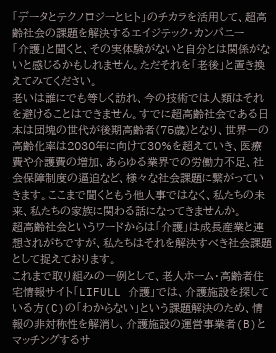「データとテクノロジーとヒト」のチカラを活用して、超高齢社会の課題を解決するエイジテック・カンパニー
「介護」と聞くと、その実体験がないと自分とは関係がないと感じるかもしれません。ただそれを「老後」と置き換えてみてください。
老いは誰にでも等しく訪れ、今の技術では人類はそれを避けることはできません。すでに超高齢社会である日本は団塊の世代が後期高齢者(75歳)となり、世界一の高齢化率は2030年に向けて30%を超えていき、医療費や介護費の増加、あらゆる業界での労働力不足、社会保障制度の逼迫など、様々な社会課題に繋がっていきます。ここまで聞くともう他人事ではなく、私たちの未来、私たちの家族に関わる話になってきませんか。
超高齢社会というワードからは「介護」は成長産業と連想されがちですが、私たちはそれを解決すべき社会課題として捉えております。
これまで取り組みの一例として、老人ホーム・高齢者住宅情報サイト「LIFULL 介護」では、介護施設を探している方(C)の「わからない」という課題解決のため、情報の非対称性を解消し、介護施設の運営事業者(B)とマッチングするサ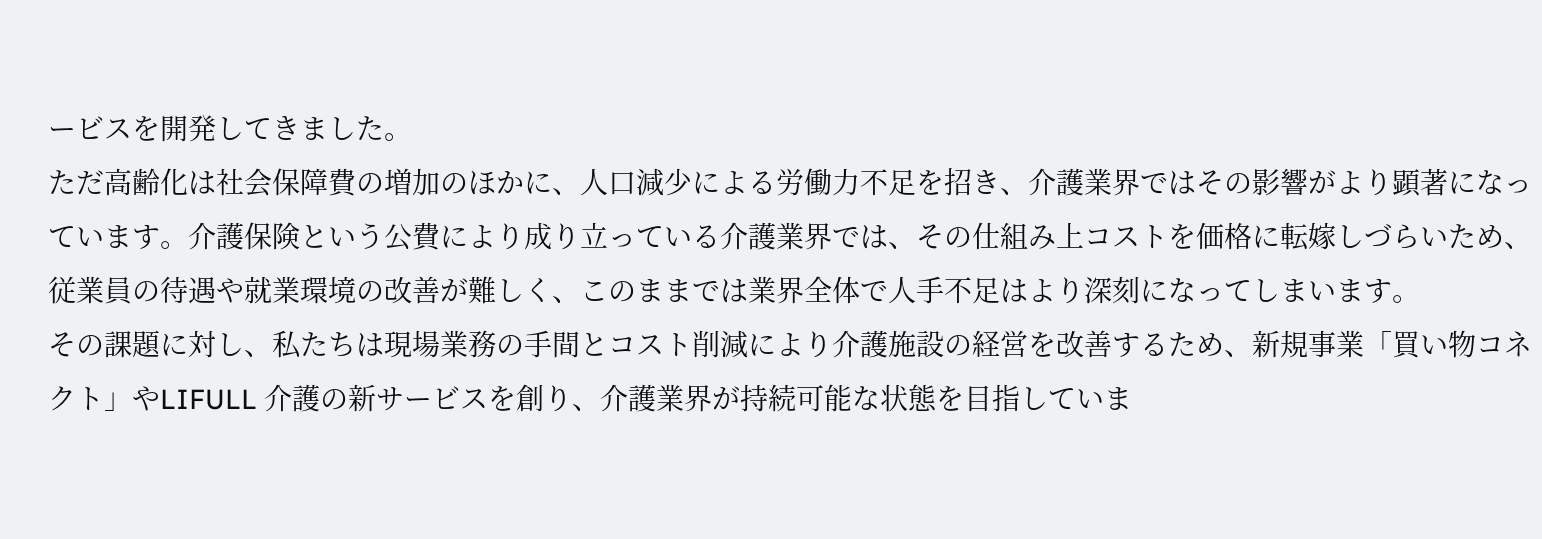ービスを開発してきました。
ただ高齢化は社会保障費の増加のほかに、人口減少による労働力不足を招き、介護業界ではその影響がより顕著になっています。介護保険という公費により成り立っている介護業界では、その仕組み上コストを価格に転嫁しづらいため、従業員の待遇や就業環境の改善が難しく、このままでは業界全体で人手不足はより深刻になってしまいます。
その課題に対し、私たちは現場業務の手間とコスト削減により介護施設の経営を改善するため、新規事業「買い物コネクト」やLIFULL 介護の新サービスを創り、介護業界が持続可能な状態を目指していま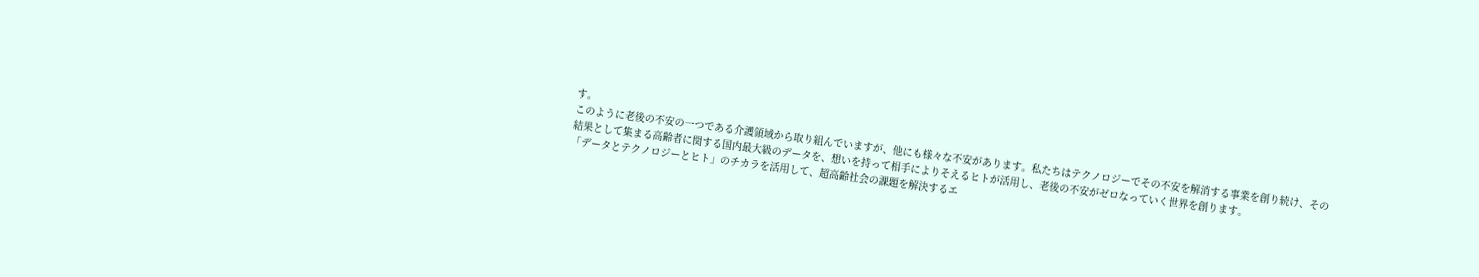す。
このように老後の不安の一つである介護領域から取り組んでいますが、他にも様々な不安があります。私たちはテクノロジーでその不安を解消する事業を創り続け、その結果として集まる高齢者に関する国内最大級のデータを、想いを持って相手によりそえるヒトが活用し、老後の不安がゼロなっていく世界を創ります。
「データとテクノロジーとヒト」のチカラを活用して、超高齢社会の課題を解決するエ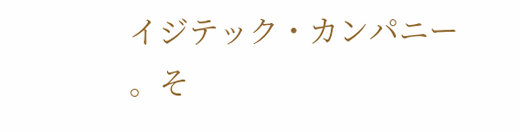イジテック・カンパニー 。そ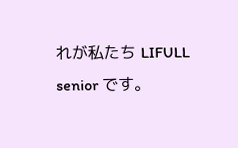れが私たち LIFULL senior です。